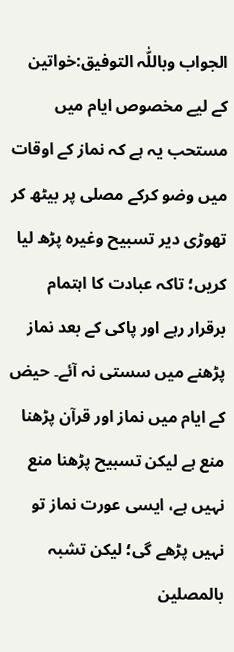الجواب وباللّٰہ التوفیق:خواتین کے لیے مخصوص ایام میں مستحب یہ ہے کہ نماز کے اوقات میں وضو کرکے مصلی پر بیٹھ کر تھوڑی دیر تسبیح وغیرہ پڑھ لیا کریں؛ تاکہ عبادت کا اہتمام برقرار رہے اور پاکی کے بعد نماز پڑھنے میں سستی نہ آئے۔ حیض کے ایام میں نماز اور قرآن پڑھنا منع ہے لیکن تسبیح پڑھنا منع نہیں ہے، ایسی عورت نماز تو نہیں پڑھے گی؛ لیکن تشبہ بالمصلین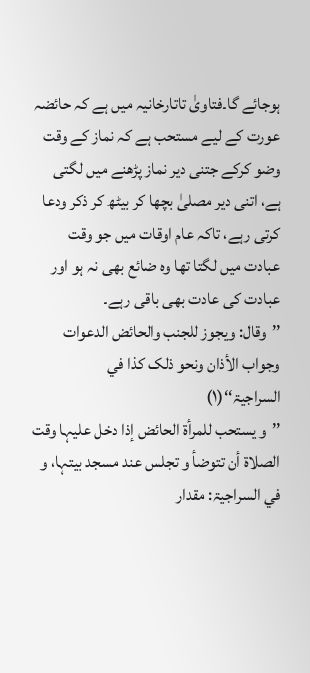ہوجائے گا۔فتاویٰ تاتارخانیہ میں ہے کہ حائضہ عورت کے لیے مستحب ہے کہ نماز کے وقت وضو کرکے جتنی دیر نماز پڑھنے میں لگتی ہے، اتنی دیر مصلیٰ بچھا کر بیٹھ کر ذکر ودعا کرتی رہے، تاکہ عام اوقات میں جو وقت عبادت میں لگتا تھا وہ ضائع بھی نہ ہو اور عبادت کی عادت بھی باقی رہے۔
’’وقال: ویجوز للجنب والحائض الدعوات وجواب الأذان ونحو ذلک کذا في السراجیۃ‘‘(۱)
’’و یستحب للمرأۃ الحائض إذا دخل علیہا وقت الصلاۃ أن تتوضأ و تجلس عند مسجد بیتہا، و في السراجیۃ: مقدار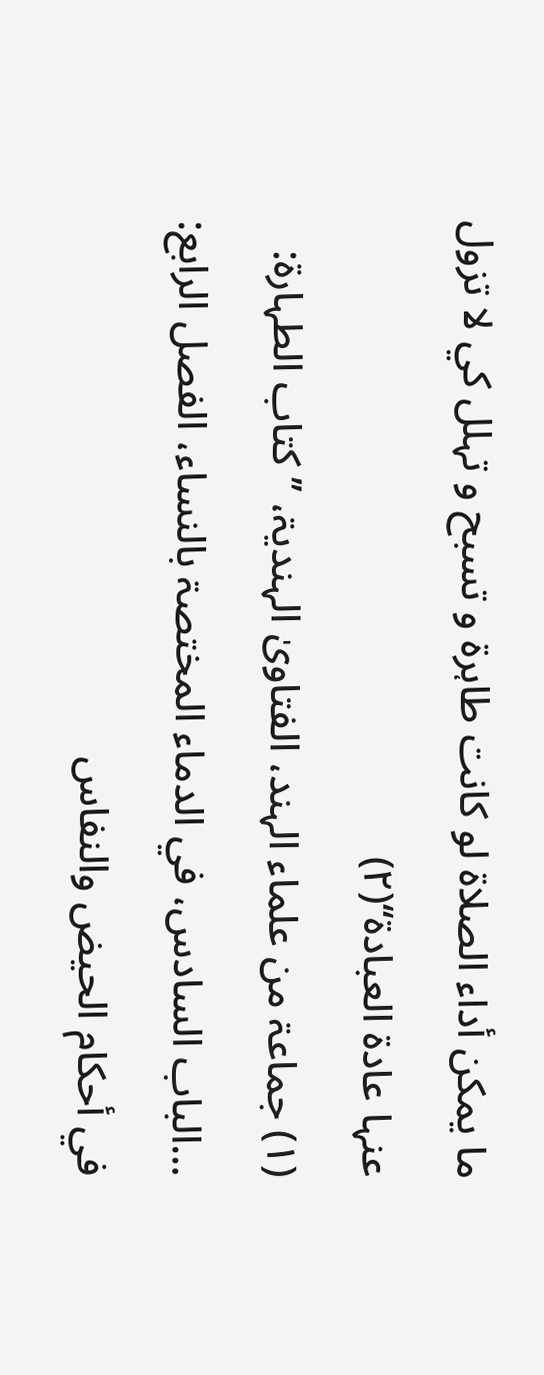ما یمکن أداء الصلاۃ لو کانت طاہرۃ و تسبح و تہلل کي لا تزول عنہا عادۃ العبادۃ‘‘(۲)
(۱) جماعۃ من علماء الہند، الفتاویٰ الہندیۃ، ’’کتاب الطہارۃ: …الباب السادس، في الدماء المختصۃ بالنساء، الفصل الرابع: في أحکام الحیض والنفاس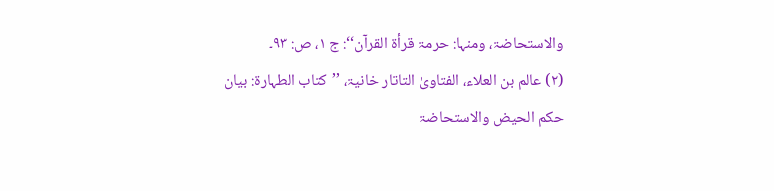والاستحاضۃ، ومنہا: حرمۃ قرأۃ القرآن‘‘: ج ۱، ص: ۹۳۔
(۲) عالم بن العلاء، الفتاویٰ التاتار خانیۃ، ’’کتاب الطہارۃ: بیان حکم الحیض والاستحاضۃ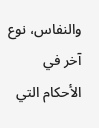والنفاس، نوع آخر في الأحکام التي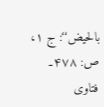بالحیض‘‘: ج ۱، ص: ۴۷۸۔
فتاوی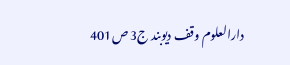دارالعلوم وقف دیوبند ج3 ص401